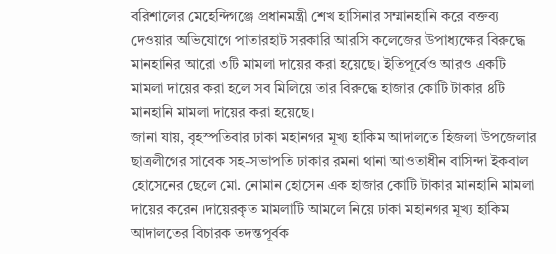বরিশালের মেহেন্দিগঞ্জে প্রধানমন্ত্রী শেখ হাসিনার সম্মানহানি করে বক্তব্য দেওয়ার অভিযোগে পাতারহাট সরকারি আরসি কলেজের উপাধ্যক্ষের বিরুদ্ধে মানহানির আরো ৩টি মামলা দায়ের করা হয়েছে। ইতিপূর্বেও আরও একটি মামলা দায়ের করা হলে সব মিলিয়ে তার বিরুদ্ধে হাজার কোটি টাকার ৪টি মানহানি মামলা দায়ের করা হয়েছে।
জানা যায়, বৃহস্পতিবার ঢাকা মহানগর মূখ্য হাকিম আদালতে হিজলা উপজেলার ছাত্রলীগের সাবেক সহ-সভাপতি ঢাকার রমনা থানা আওতাধীন বাসিন্দা ইকবাল হোসেনের ছেলে মো. নোমান হোসেন এক হাজার কোটি টাকার মানহানি মামলা দায়ের করেন ।দায়েরকৃত মামলাটি আমলে নিয়ে ঢাকা মহানগর মূখ্য হাকিম আদালতের বিচারক তদন্তপূর্বক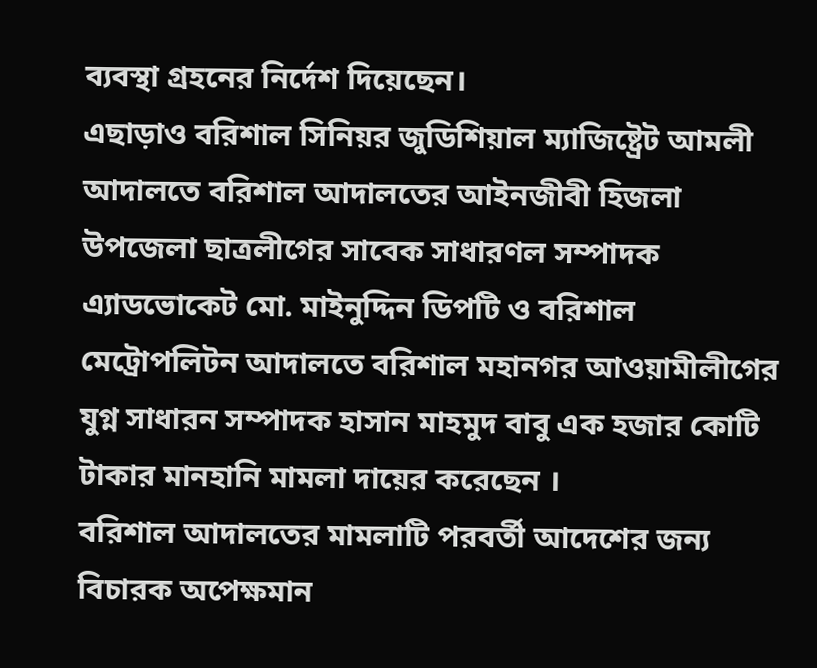ব্যবস্থা গ্রহনের নির্দেশ দিয়েছেন।
এছাড়াও বরিশাল সিনিয়র জুডিশিয়াল ম্যাজিষ্ট্রেট আমলী আদালতে বরিশাল আদালতের আইনজীবী হিজলা উপজেলা ছাত্রলীগের সাবেক সাধারণল সম্পাদক এ্যাডভোকেট মো. মাইনুদ্দিন ডিপটি ও বরিশাল মেট্রোপলিটন আদালতে বরিশাল মহানগর আওয়ামীলীগের যুগ্ন সাধারন সম্পাদক হাসান মাহমুদ বাবু এক হজার কোটি টাকার মানহানি মামলা দায়ের করেছেন ।
বরিশাল আদালতের মামলাটি পরবর্তী আদেশের জন্য বিচারক অপেক্ষমান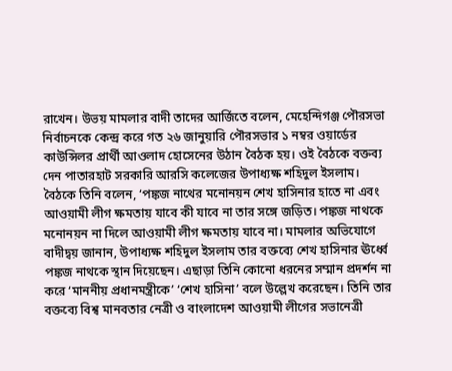রাখেন। উভয় মামলার বাদী তাদের আর্জিতে বলেন, মেহেন্দিগঞ্জ পৌরসভা নির্বাচনকে কেন্দ্র করে গত ২৬ জানুয়ারি পৌরসভার ১ নম্বর ওয়ার্ডের কাউন্সিলর প্রার্থী আওলাদ হোসেনের উঠান বৈঠক হয়। ওই বৈঠকে বক্তব্য দেন পাতারহাট সরকারি আরসি কলেজের উপাধ্যক্ষ শহিদুল ইসলাম। বৈঠকে তিনি বলেন, ‘পঙ্কজ নাথের মনোনয়ন শেখ হাসিনার হাতে না এবং আওয়ামী লীগ ক্ষমতায় যাবে কী যাবে না তার সঙ্গে জড়িত। পঙ্কজ নাথকে মনোনয়ন না দিলে আওয়ামী লীগ ক্ষমতায় যাবে না। মামলার অভিযোগে বাদীদ্বয় জানান, উপাধ্যক্ষ শহিদুল ইসলাম তার বক্তব্যে শেখ হাসিনার ঊর্ধ্বে পঙ্কজ নাথকে স্থান দিয়েছেন। এছাড়া তিনি কোনো ধরনের সম্মান প্রদর্শন না করে ‘মাননীয় প্রধানমন্ত্রীকে’ ‘শেখ হাসিনা’ বলে উল্লেখ করেছেন। তিনি তার বক্তব্যে বিশ্ব মানবতার নেত্রী ও বাংলাদেশ আওয়ামী লীগের সভানেত্রী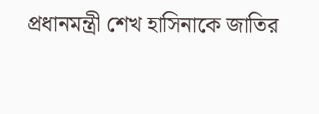প্রধানমন্ত্রী শেখ হাসিনাকে জাতির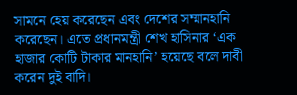সামনে হেয় করেছেন এবং দেশের সম্মানহানি করেছেন। এতে প্রধানমন্ত্রী শেখ হাসিনার ‘এক হাজার কোটি টাকার মানহানি’ হয়েছে বলে দাবী করেন দুই বাদি।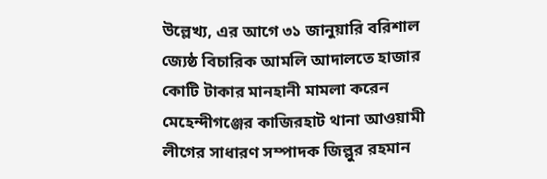উল্লেখ্য, এর আগে ৩১ জানুয়ারি বরিশাল জ্যেষ্ঠ বিচারিক আমলি আদালতে হাজার কোটি টাকার মানহানী মামলা করেন মেহেন্দীগঞ্জের কাজিরহাট থানা আওয়ামী লীগের সাধারণ সম্পাদক জিল্লুর রহমান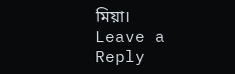মিয়া।
Leave a Reply